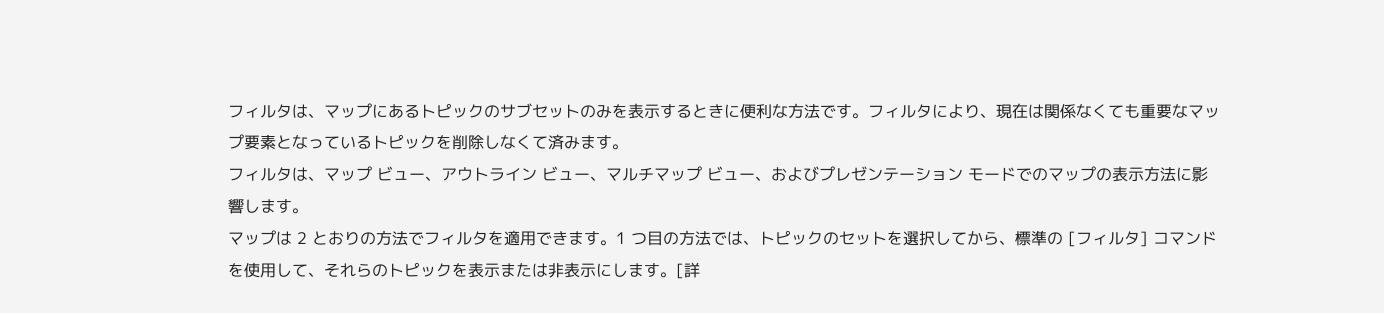フィルタは、マップにあるトピックのサブセットのみを表示するときに便利な方法です。フィルタにより、現在は関係なくても重要なマップ要素となっているトピックを削除しなくて済みます。
フィルタは、マップ ビュー、アウトライン ビュー、マルチマップ ビュー、およびプレゼンテーション モードでのマップの表示方法に影響します。
マップは 2 とおりの方法でフィルタを適用できます。1 つ目の方法では、トピックのセットを選択してから、標準の [フィルタ] コマンドを使用して、それらのトピックを表示または非表示にします。[詳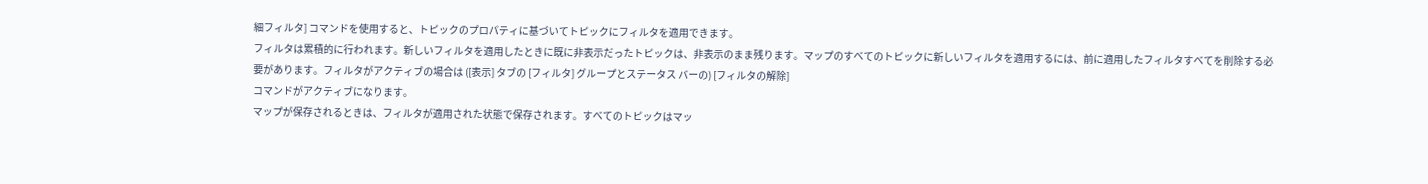細フィルタ] コマンドを使用すると、トピックのプロパティに基づいてトピックにフィルタを適用できます。
フィルタは累積的に行われます。新しいフィルタを適用したときに既に非表示だったトピックは、非表示のまま残ります。マップのすべてのトピックに新しいフィルタを適用するには、前に適用したフィルタすべてを削除する必要があります。フィルタがアクティブの場合は ([表示] タブの [フィルタ] グループとステータス バーの) [フィルタの解除]
コマンドがアクティブになります。
マップが保存されるときは、フィルタが適用された状態で保存されます。すべてのトピックはマッ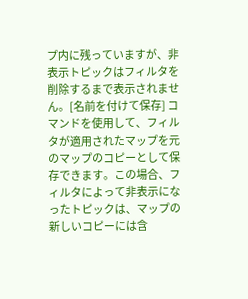プ内に残っていますが、非表示トピックはフィルタを削除するまで表示されません。[名前を付けて保存] コマンドを使用して、フィルタが適用されたマップを元のマップのコピーとして保存できます。この場合、フィルタによって非表示になったトピックは、マップの新しいコピーには含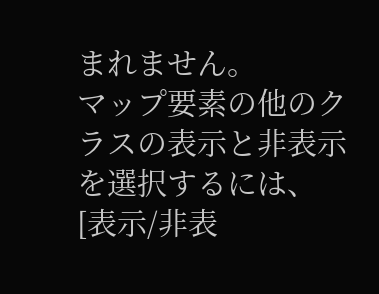まれません。
マップ要素の他のクラスの表示と非表示を選択するには、[表示/非表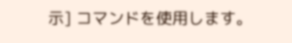示] コマンドを使用します。